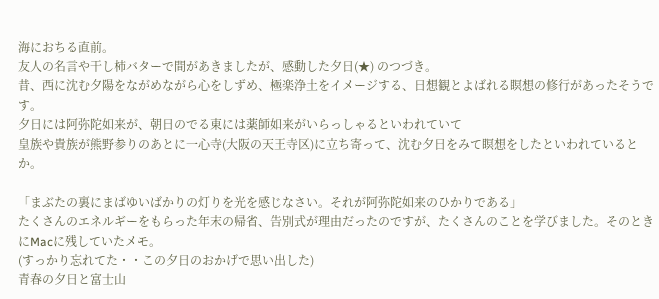海におちる直前。
友人の名言や干し柿バターで間があきましたが、感動した夕日(★) のつづき。
昔、西に沈む夕陽をながめながら心をしずめ、極楽浄土をイメージする、日想観とよばれる瞑想の修行があったそうです。
夕日には阿弥陀如来が、朝日のでる東には薬師如来がいらっしゃるといわれていて
皇族や貴族が熊野参りのあとに一心寺(大阪の天王寺区)に立ち寄って、沈む夕日をみて瞑想をしたといわれているとか。

「まぶたの裏にまばゆいばかりの灯りを光を感じなさい。それが阿弥陀如来のひかりである」
たくさんのエネルギーをもらった年末の帰省、告別式が理由だったのですが、たくさんのことを学びました。そのときにMacに残していたメモ。
(すっかり忘れてた・・この夕日のおかげで思い出した)
青春の夕日と富士山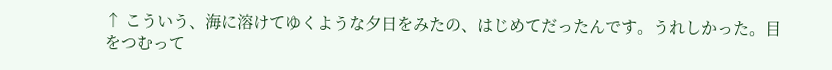↑ こういう、海に溶けてゆくような夕日をみたの、はじめてだったんです。うれしかった。目をつむって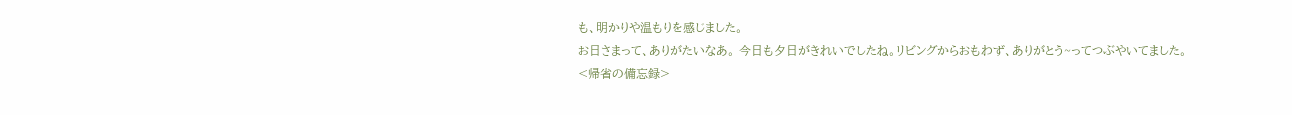も、明かりや温もりを感じました。
お日さまって、ありがたいなあ。 今日も夕日がきれいでしたね。リビングからおもわず、ありがとう~ってつぶやいてました。
<帰省の備忘録>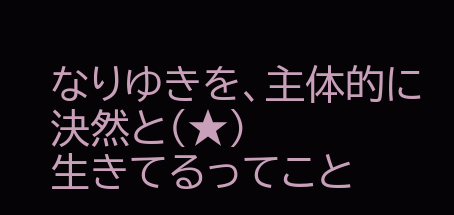なりゆきを、主体的に決然と(★)
生きてるってこと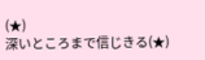(★)
深いところまで信じきる(★)